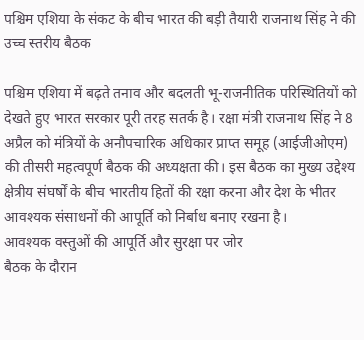पश्चिम एशिया के संकट के बीच भारत की बड़ी तैयारी राजनाथ सिंह ने की उच्च स्तरीय बैठक

पश्चिम एशिया में बढ़ते तनाव और बदलती भू-राजनीतिक परिस्थितियों को देखते हुए भारत सरकार पूरी तरह सतर्क है। रक्षा मंत्री राजनाथ सिंह ने 8 अप्रैल को मंत्रियों के अनौपचारिक अधिकार प्राप्त समूह (आईजीओएम) की तीसरी महत्वपूर्ण बैठक की अध्यक्षता की। इस बैठक का मुख्य उद्देश्य क्षेत्रीय संघर्षों के बीच भारतीय हितों की रक्षा करना और देश के भीतर आवश्यक संसाधनों की आपूर्ति को निर्बाध बनाए रखना है।
आवश्यक वस्तुओं की आपूर्ति और सुरक्षा पर जोर
बैठक के दौरान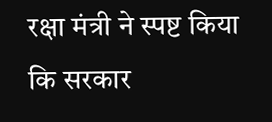रक्षा मंत्री ने स्पष्ट किया कि सरकार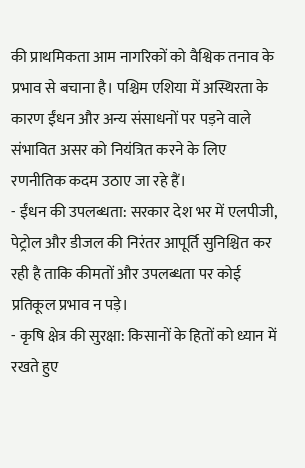की प्राथमिकता आम नागरिकों को वैश्विक तनाव के प्रभाव से बचाना है। पश्चिम एशिया में अस्थिरता के कारण ईंधन और अन्य संसाधनों पर पड़ने वाले संभावित असर को नियंत्रित करने के लिए रणनीतिक कदम उठाए जा रहे हैं।
- ईंधन की उपलब्धता: सरकार देश भर में एलपीजी, पेट्रोल और डीजल की निरंतर आपूर्ति सुनिश्चित कर रही है ताकि कीमतों और उपलब्धता पर कोई प्रतिकूल प्रभाव न पड़े।
- कृषि क्षेत्र की सुरक्षा: किसानों के हितों को ध्यान में रखते हुए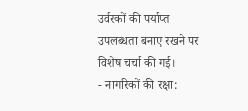उर्वरकों की पर्याप्त उपलब्धता बनाए रखने पर विशेष चर्चा की गई।
- नागरिकों की रक्षा: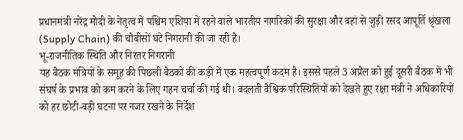प्रधानमंत्री नरेंद्र मोदी के नेतृत्व में पश्चिम एशिया में रहने वाले भारतीय नागरिकों की सुरक्षा और वहां से जुड़ी रसद आपूर्ति श्रृंखला (Supply Chain) की चौबीसों घंटे निगरानी की जा रही है।
भू-राजनीतिक स्थिति और निरंतर निगरानी
यह बैठक मंत्रियों के समूह की पिछली बैठकों की कड़ी में एक महत्वपूर्ण कदम है। इससे पहले 3 अप्रैल को हुई दूसरी बैठक में भी संघर्ष के प्रभाव को कम करने के लिए गहन चर्चा की गई थी। बदलती वैश्विक परिस्थितियों को देखते हुए रक्षा मंत्री ने अधिकारियों को हर छोटी-बड़ी घटना पर नजर रखने के निर्देश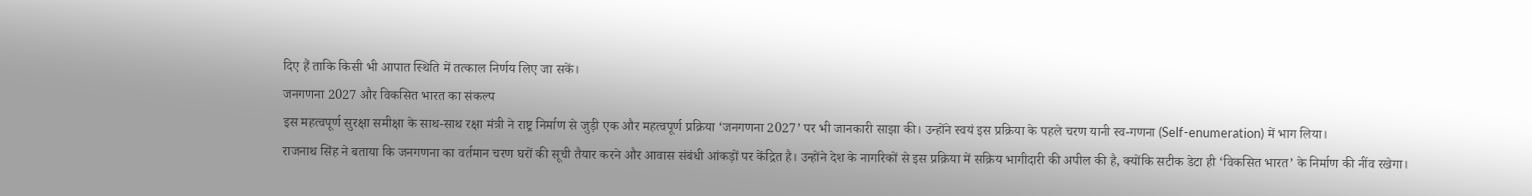दिए हैं ताकि किसी भी आपात स्थिति में तत्काल निर्णय लिए जा सकें।
जनगणना 2027 और विकसित भारत का संकल्प
इस महत्वपूर्ण सुरक्षा समीक्षा के साथ-साथ रक्षा मंत्री ने राष्ट्र निर्माण से जुड़ी एक और महत्वपूर्ण प्रक्रिया ‘जनगणना 2027’ पर भी जानकारी साझा की। उन्होंने स्वयं इस प्रक्रिया के पहले चरण यानी स्व-गणना (Self-enumeration) में भाग लिया।
राजनाथ सिंह ने बताया कि जनगणना का वर्तमान चरण घरों की सूची तैयार करने और आवास संबंधी आंकड़ों पर केंद्रित है। उन्होंने देश के नागरिकों से इस प्रक्रिया में सक्रिय भागीदारी की अपील की है, क्योंकि सटीक डेटा ही ‘विकसित भारत’ के निर्माण की नींव रखेगा।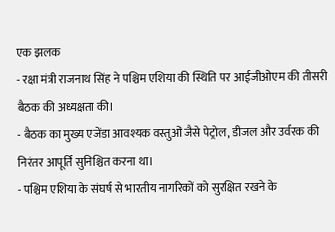एक झलक
- रक्षा मंत्री राजनाथ सिंह ने पश्चिम एशिया की स्थिति पर आईजीओएम की तीसरी बैठक की अध्यक्षता की।
- बैठक का मुख्य एजेंडा आवश्यक वस्तुओं जैसे पेट्रोल, डीजल और उर्वरक की निरंतर आपूर्ति सुनिश्चित करना था।
- पश्चिम एशिया के संघर्ष से भारतीय नागरिकों को सुरक्षित रखने के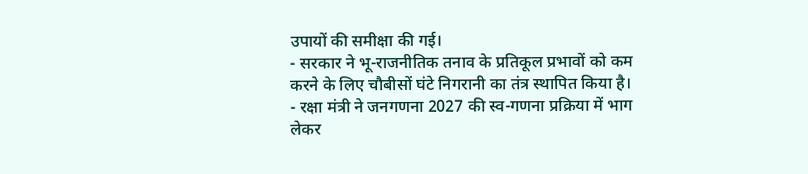उपायों की समीक्षा की गई।
- सरकार ने भू-राजनीतिक तनाव के प्रतिकूल प्रभावों को कम करने के लिए चौबीसों घंटे निगरानी का तंत्र स्थापित किया है।
- रक्षा मंत्री ने जनगणना 2027 की स्व-गणना प्रक्रिया में भाग लेकर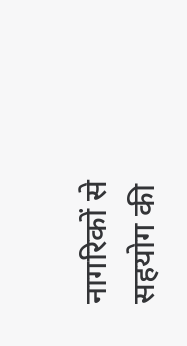नागरिकों से सहयोग की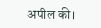अपील की।